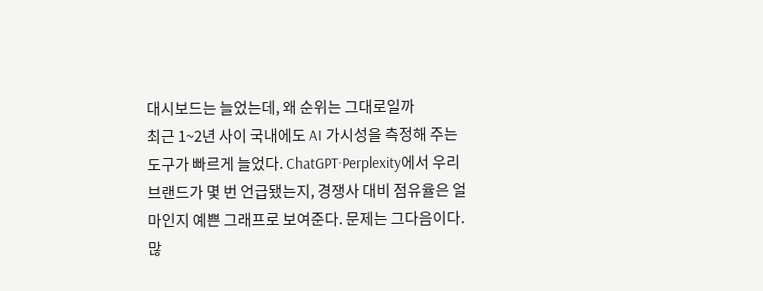대시보드는 늘었는데, 왜 순위는 그대로일까
최근 1~2년 사이 국내에도 AI 가시성을 측정해 주는 도구가 빠르게 늘었다. ChatGPT·Perplexity에서 우리 브랜드가 몇 번 언급됐는지, 경쟁사 대비 점유율은 얼마인지 예쁜 그래프로 보여준다. 문제는 그다음이다. 많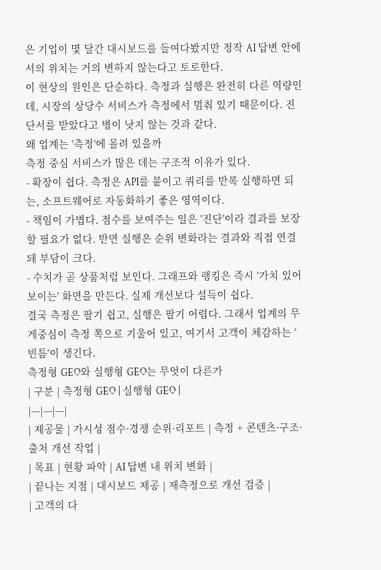은 기업이 몇 달간 대시보드를 들여다봤지만 정작 AI 답변 안에서의 위치는 거의 변하지 않는다고 토로한다.
이 현상의 원인은 단순하다. 측정과 실행은 완전히 다른 역량인데, 시장의 상당수 서비스가 측정에서 멈춰 있기 때문이다. 진단서를 받았다고 병이 낫지 않는 것과 같다.
왜 업계는 '측정'에 몰려 있을까
측정 중심 서비스가 많은 데는 구조적 이유가 있다.
- 확장이 쉽다. 측정은 API를 붙이고 쿼리를 반복 실행하면 되는, 소프트웨어로 자동화하기 좋은 영역이다.
- 책임이 가볍다. 점수를 보여주는 일은 '진단'이라 결과를 보장할 필요가 없다. 반면 실행은 순위 변화라는 결과와 직접 연결돼 부담이 크다.
- 수치가 곧 상품처럼 보인다. 그래프와 랭킹은 즉시 '가치 있어 보이는' 화면을 만든다. 실제 개선보다 설득이 쉽다.
결국 측정은 팔기 쉽고, 실행은 팔기 어렵다. 그래서 업계의 무게중심이 측정 쪽으로 기울어 있고, 여기서 고객이 체감하는 '빈틈'이 생긴다.
측정형 GEO와 실행형 GEO는 무엇이 다른가
| 구분 | 측정형 GEO | 실행형 GEO |
|---|---|---|
| 제공물 | 가시성 점수·경쟁 순위·리포트 | 측정 + 콘텐츠·구조·출처 개선 작업 |
| 목표 | 현황 파악 | AI 답변 내 위치 변화 |
| 끝나는 지점 | 대시보드 제공 | 재측정으로 개선 검증 |
| 고객의 다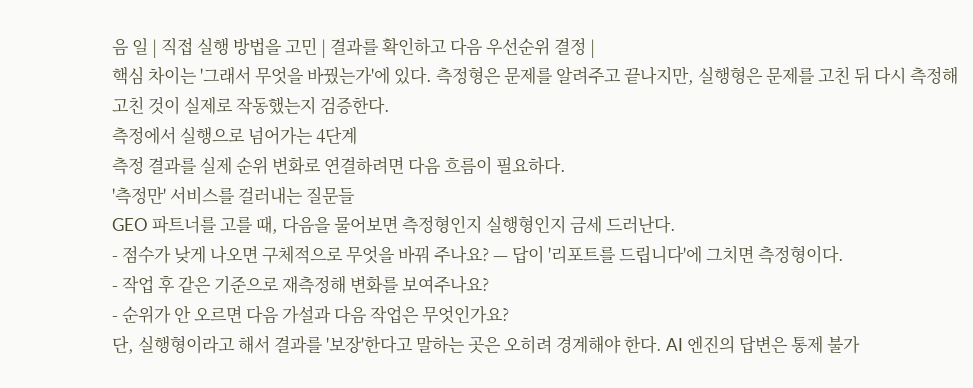음 일 | 직접 실행 방법을 고민 | 결과를 확인하고 다음 우선순위 결정 |
핵심 차이는 '그래서 무엇을 바꿨는가'에 있다. 측정형은 문제를 알려주고 끝나지만, 실행형은 문제를 고친 뒤 다시 측정해 고친 것이 실제로 작동했는지 검증한다.
측정에서 실행으로 넘어가는 4단계
측정 결과를 실제 순위 변화로 연결하려면 다음 흐름이 필요하다.
'측정만' 서비스를 걸러내는 질문들
GEO 파트너를 고를 때, 다음을 물어보면 측정형인지 실행형인지 금세 드러난다.
- 점수가 낮게 나오면 구체적으로 무엇을 바꿔 주나요? — 답이 '리포트를 드립니다'에 그치면 측정형이다.
- 작업 후 같은 기준으로 재측정해 변화를 보여주나요?
- 순위가 안 오르면 다음 가설과 다음 작업은 무엇인가요?
단, 실행형이라고 해서 결과를 '보장'한다고 말하는 곳은 오히려 경계해야 한다. AI 엔진의 답변은 통제 불가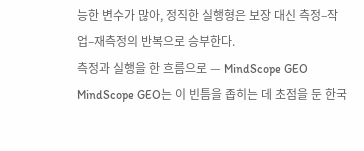능한 변수가 많아, 정직한 실행형은 보장 대신 측정–작업–재측정의 반복으로 승부한다.
측정과 실행을 한 흐름으로 — MindScope GEO
MindScope GEO는 이 빈틈을 좁히는 데 초점을 둔 한국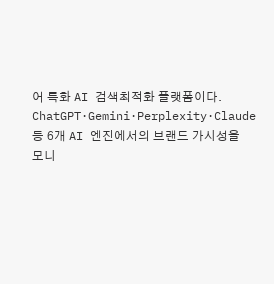어 특화 AI 검색최적화 플랫폼이다. ChatGPT·Gemini·Perplexity·Claude 등 6개 AI 엔진에서의 브랜드 가시성을 모니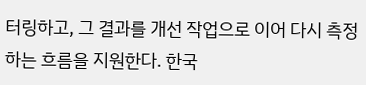터링하고, 그 결과를 개선 작업으로 이어 다시 측정하는 흐름을 지원한다. 한국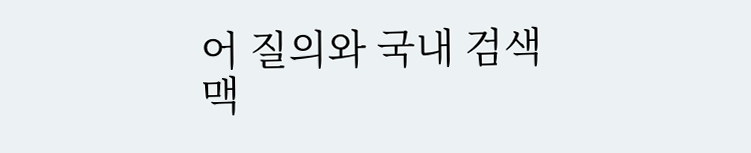어 질의와 국내 검색 맥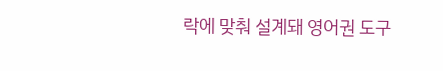락에 맞춰 설계돼 영어권 도구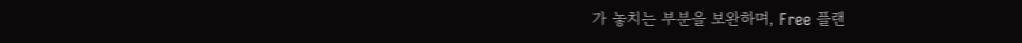가 놓치는 부분을 보완하며, Free 플랜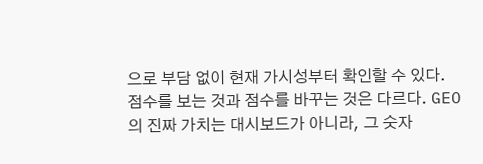으로 부담 없이 현재 가시성부터 확인할 수 있다.
점수를 보는 것과 점수를 바꾸는 것은 다르다. GEO의 진짜 가치는 대시보드가 아니라, 그 숫자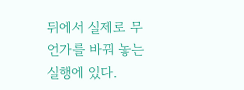뒤에서 실제로 무언가를 바꿔 놓는 실행에 있다.